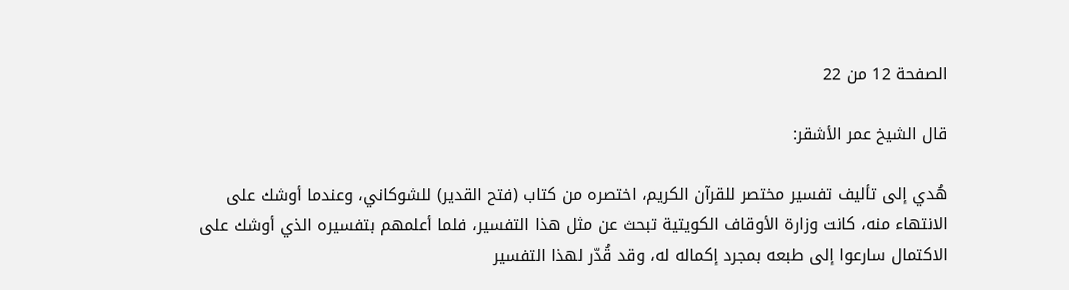الصفحة 12 من 22

قال الشيخ عمر الأشقر:

هُدي إلى تأليف تفسير مختصر للقرآن الكريم، اختصره من كتاب (فتح القدير) للشوكاني، وعندما أوشك على الانتهاء منه، كانت وزارة الأوقاف الكويتية تبحث عن مثل هذا التفسير، فلما أعلمهم بتفسيره الذي أوشك على الاكتمال سارعوا إلى طبعه بمجرد إكماله له، وقد قُدّر لهذا التفسير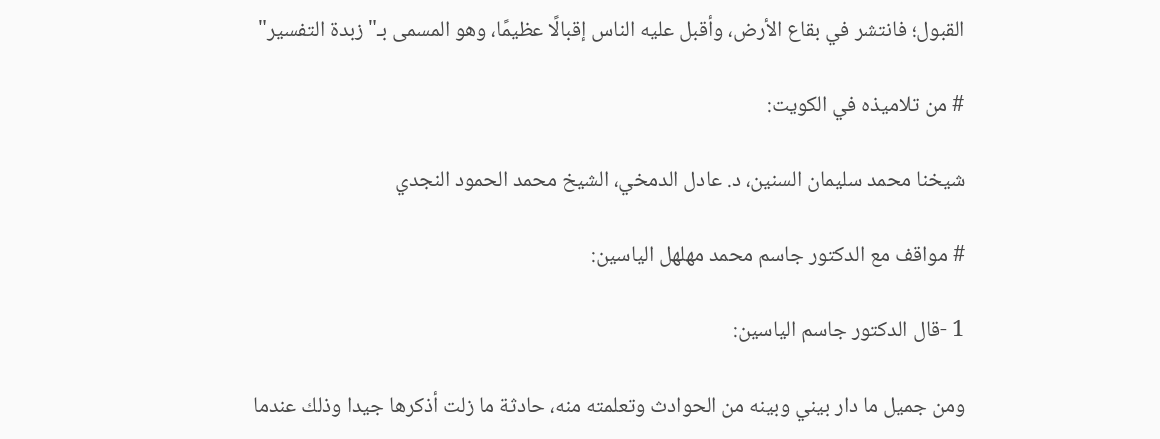القبول؛ فانتشر في بقاع الأرض، وأقبل عليه الناس إقبالًا عظيمًا، وهو المسمى بـ"زبدة التفسير"

# من تلاميذه في الكويت:

شيخنا محمد سليمان السنين، د. عادل الدمخي، الشيخ محمد الحمود النجدي

# مواقف مع الدكتور جاسم محمد مهلهل الياسين:

1 -قال الدكتور جاسم الياسين:

ومن جميل ما دار بيني وبينه من الحوادث وتعلمته منه، حادثة ما زلت أذكرها جيدا وذلك عندما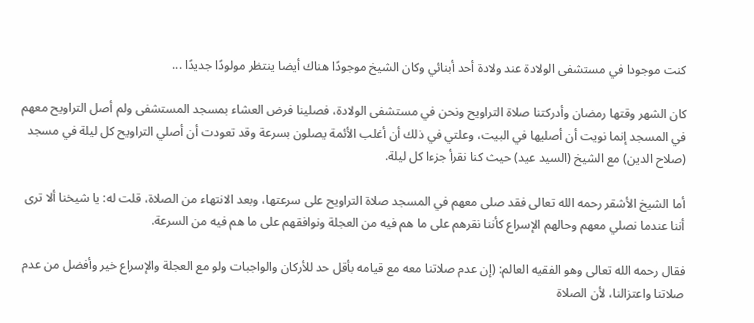كنت موجودا في مستشفى الولادة عند ولادة أحد أبنائي وكان الشيخ موجودًا هناك أيضا ينتظر مولودًا جديدًا ...

كان الشهر وقتها رمضان وأدركتنا صلاة التراويح ونحن في مستشفى الولادة، فصلينا فرض العشاء بمسجد المستشفى ولم أصل التراويح معهم في المسجد إنما نويت أن أصليها في البيت، وعلتي في ذلك أن أغلب الأئمة يصلون بسرعة وقد تعودت أن أصلي التراويح كل ليلة في مسجد (صلاح الدين) مع الشيخ (السيد عيد) حيث كنا نقرأ جزءا كل ليلة.

أما الشيخ الأشقر رحمه الله تعالى فقد صلى معهم في المسجد صلاة التراويح على سرعتها، وبعد الانتهاء من الصلاة، قلت له: يا شيخنا ألا ترى أننا عندما نصلي معهم وحالهم الإسراع كأننا نقرهم على ما هم فيه من العجلة ونوافقهم على ما هم فيه من السرعة.

فقال رحمه الله تعالى وهو الفقيه العالم: (إن عدم صلاتنا معه مع قيامه بأقل حد للأركان والواجبات ولو مع العجلة والإسراع خير وأفضل من عدم صلاتنا واعتزالنا، لأن الصلاة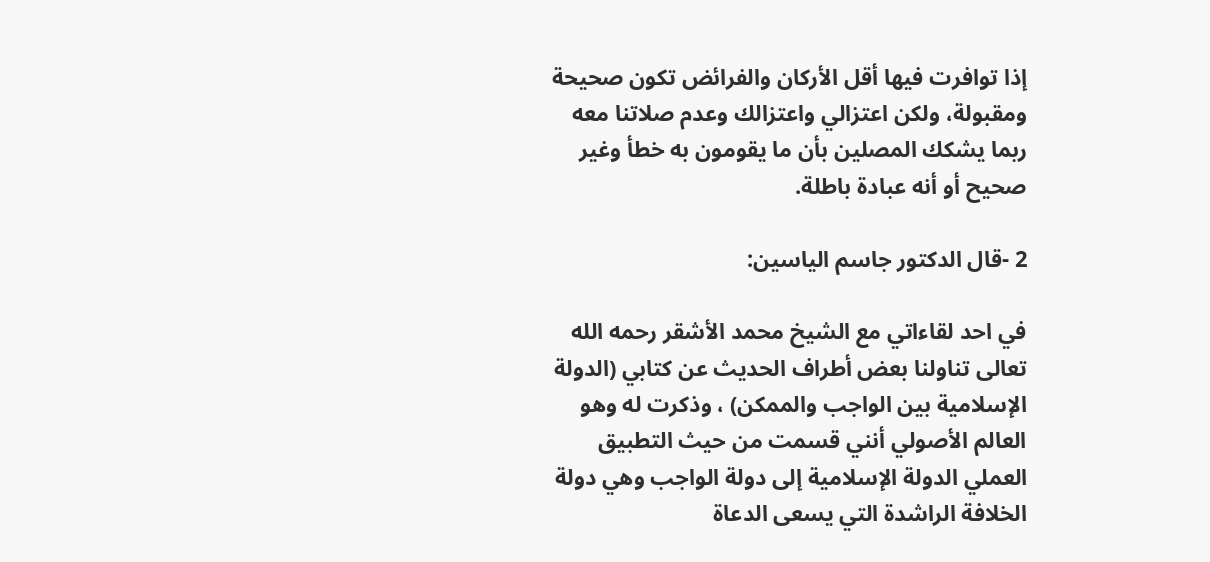إذا توافرت فيها أقل الأركان والفرائض تكون صحيحة ومقبولة، ولكن اعتزالي واعتزالك وعدم صلاتنا معه ربما يشكك المصلين بأن ما يقومون به خطأ وغير صحيح أو أنه عبادة باطلة.

2 -قال الدكتور جاسم الياسين:

في احد لقاءاتي مع الشيخ محمد الأشقر رحمه الله تعالى تناولنا بعض أطراف الحديث عن كتابي (الدولة الإسلامية بين الواجب والممكن) ، وذكرت له وهو العالم الأصولي أنني قسمت من حيث التطبيق العملي الدولة الإسلامية إلى دولة الواجب وهي دولة الخلافة الراشدة التي يسعى الدعاة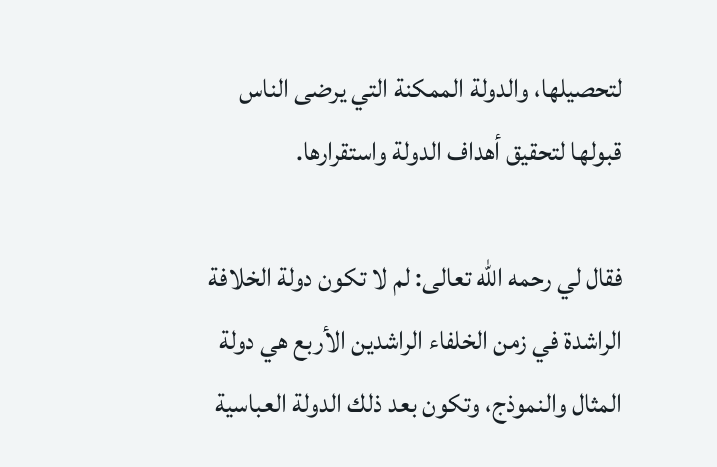لتحصيلها، والدولة الممكنة التي يرضى الناس قبولها لتحقيق أهداف الدولة واستقرارها.

فقال لي رحمه الله تعالى: لم لا تكون دولة الخلافة الراشدة في زمن الخلفاء الراشدين الأربع هي دولة المثال والنموذج، وتكون بعد ذلك الدولة العباسية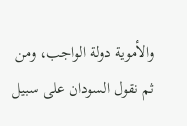والأموية دولة الواجب، ومن ثم نقول السودان على سبيل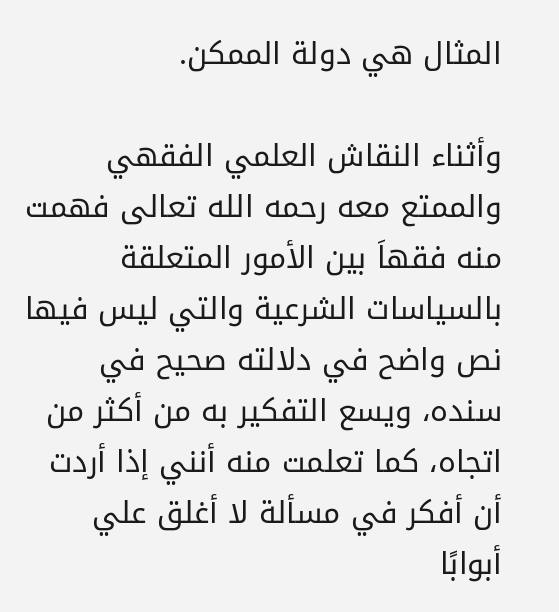المثال هي دولة الممكن.

وأثناء النقاش العلمي الفقهي والممتع معه رحمه الله تعالى فهمت منه فقهاَ بين الأمور المتعلقة بالسياسات الشرعية والتي ليس فيها نص واضح في دلالته صحيح في سنده، ويسع التفكير به من أكثر من اتجاه، كما تعلمت منه أنني إذا أردت أن أفكر في مسألة لا أغلق علي أبوابًا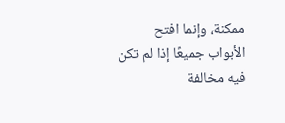ممكنة، وإنما افتح الأبواب جميعًا إذا لم تكن فيه مخالفة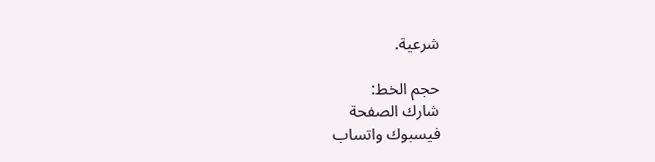شرعية.

حجم الخط:
شارك الصفحة
فيسبوك واتساب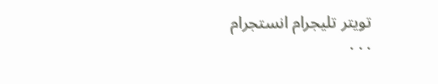تويتر تليجرام انستجرام
. . .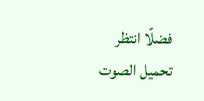فضلًا انتظر تحميل الصوت